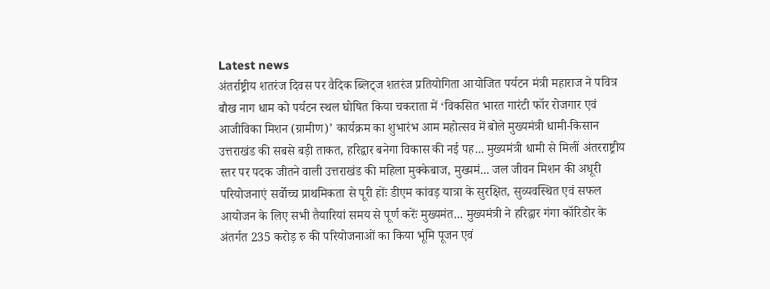Latest news
अंतर्राष्ट्रीय शतरंज दिवस पर वैदिक ब्लिट्ज शतरंज प्रतियोगिता आयोजित पर्यटन मंत्री महाराज ने पवित्र बौख नाग धाम को पर्यटन स्थल घोषित किया चकराता में ‘विकसित भारत गारंटी फॉर रोजगार एवं आजीविका मिशन (ग्रामीण)’ कार्यक्रम का शुभारंभ आम महोत्सव में बोले मुख्यमंत्री धामी-किसान उत्तराखंड की सबसे बड़ी ताकत, हरिद्वार बनेगा विकास की नई पह... मुख्यमंत्री धामी से मिलीं अंतरराष्ट्रीय स्तर पर पदक जीतने वाली उत्तराखंड की महिला मुक्केबाज, मुख्यमं... जल जीवन मिशन की अधूरी परियोजनाएं सर्वोच्च प्राथमिकता से पूरी होंः डीएम कांवड़ यात्रा के सुरक्षित, सुव्यवस्थित एवं सफल आयोजन के लिए सभी तैयारियां समय से पूर्ण करेंः मुख्यमंत... मुख्यमंत्री ने हरिद्वार गंगा कॉरिडोर के अंतर्गत 235 करोड़ रु की परियोजनाओं का किया भूमि पूजन एवं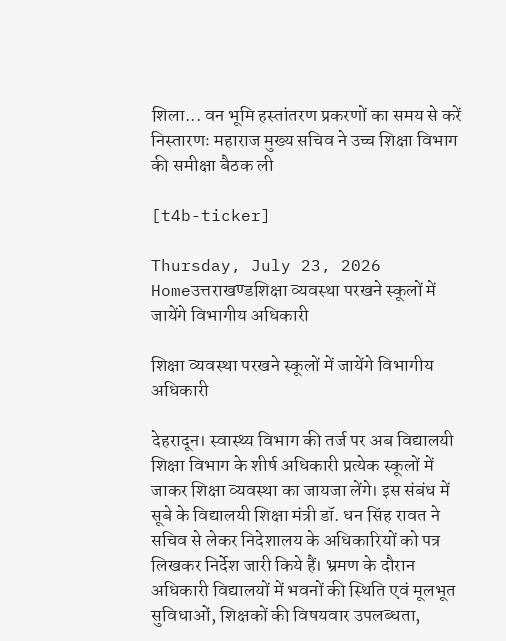शिला... वन भूमि हस्तांतरण प्रकरणों का समय से करें निस्तारणः महाराज मुख्य सचिव ने उच्च शिक्षा विभाग की समीक्षा बैठक ली

[t4b-ticker]

Thursday, July 23, 2026
Homeउत्तराखण्डशिक्षा व्यवस्था परखने स्कूलों में जायेंगे विभागीय अधिकारी

शिक्षा व्यवस्था परखने स्कूलों में जायेंगे विभागीय अधिकारी

देहरादून। स्वास्थ्य विभाग की तर्ज पर अब विद्यालयी शिक्षा विभाग के शीर्ष अधिकारी प्रत्येक स्कूलों में जाकर शिक्षा व्यवस्था का जायजा लेंगे। इस संबंध में सूबे के विद्यालयी शिक्षा मंत्री डॉ. धन सिंह रावत ने सचिव से लेकर निदेशालय के अधिकारियों को पत्र लिखकर निर्देश जारी किये हैं। भ्रमण के दौरान अधिकारी विद्यालयों में भवनों की स्थिति एवं मूलभूत सुविधाओं, शिक्षकों की विषयवार उपलब्धता,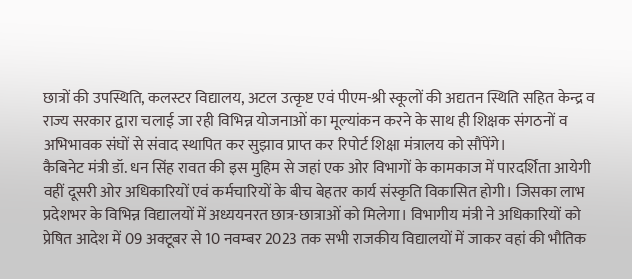छात्रों की उपस्थिति, कलस्टर विद्यालय, अटल उत्कृष्ट एवं पीएम-श्री स्कूलों की अद्यतन स्थिति सहित केन्द्र व राज्य सरकार द्वारा चलाई जा रही विभिन्न योजनाओं का मूल्यांकन करने के साथ ही शिक्षक संगठनों व अभिभावक संघों से संवाद स्थापित कर सुझाव प्राप्त कर रिपोर्ट शिक्षा मंत्रालय को सौंपेंगे।
कैबिनेट मंत्री डॉ. धन सिंह रावत की इस मुहिम से जहां एक ओर विभागों के कामकाज में पारदर्शिता आयेगी वहीं दूसरी ओर अधिकारियों एवं कर्मचारियों के बीच बेहतर कार्य संस्कृति विकासित होगी। जिसका लाभ प्रदेशभर के विभिन्न विद्यालयों में अध्ययनरत छात्र-छात्राओं को मिलेगा। विभागीय मंत्री ने अधिकारियों को प्रेषित आदेश में 09 अक्टूबर से 10 नवम्बर 2023 तक सभी राजकीय विद्यालयों में जाकर वहां की भौतिक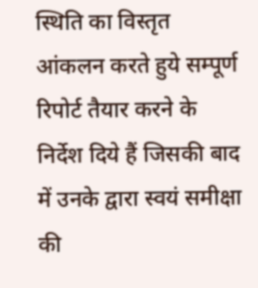स्थिति का विस्तृत आंकलन करते हुये सम्पूर्ण रिपोर्ट तैयार करने के निर्देश दिये हैं जिसकी बाद में उनके द्वारा स्वयं समीक्षा की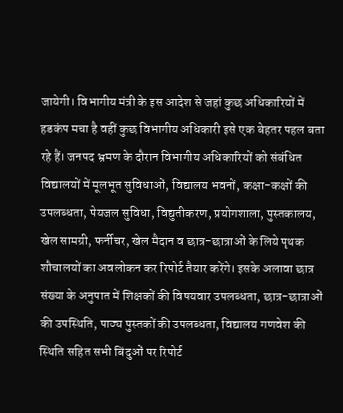जायेगी। विभागीय मंत्री के इस आदेश से जहां कुछ अधिकारियों में हडकंप मचा है वहीं कुछ विभागीय अधिकारी इसे एक बेहतर पहल बता रहे हैं। जनपद भ्रमण के दौरान विभागीय अधिकारियों को संबंधित विद्यालयों में मूलभूत सुविधाओं, विद्यालय भवनों, कक्षा-कक्षों की उपलब्धता, पेयजल सुविधा, विद्युतीकरण, प्रयोगशाला, पुस्तकालय, खेल सामग्री, फर्नीचर, खेल मैदान व छात्र-छात्राओं के लिये पृथक शौचालयों का अवलोकन कर रिपोर्ट तैयार करेंगे। इसके अलावा छात्र संख्या के अनुपात में शिक्षकों की विषयवार उपलब्धता, छात्र-छात्राओं की उपस्थिति, पाठ्य पुस्तकों की उपलब्धता, विद्यालय गणवेश की स्थिति सहित सभी बिंदुओं पर रिपोर्ट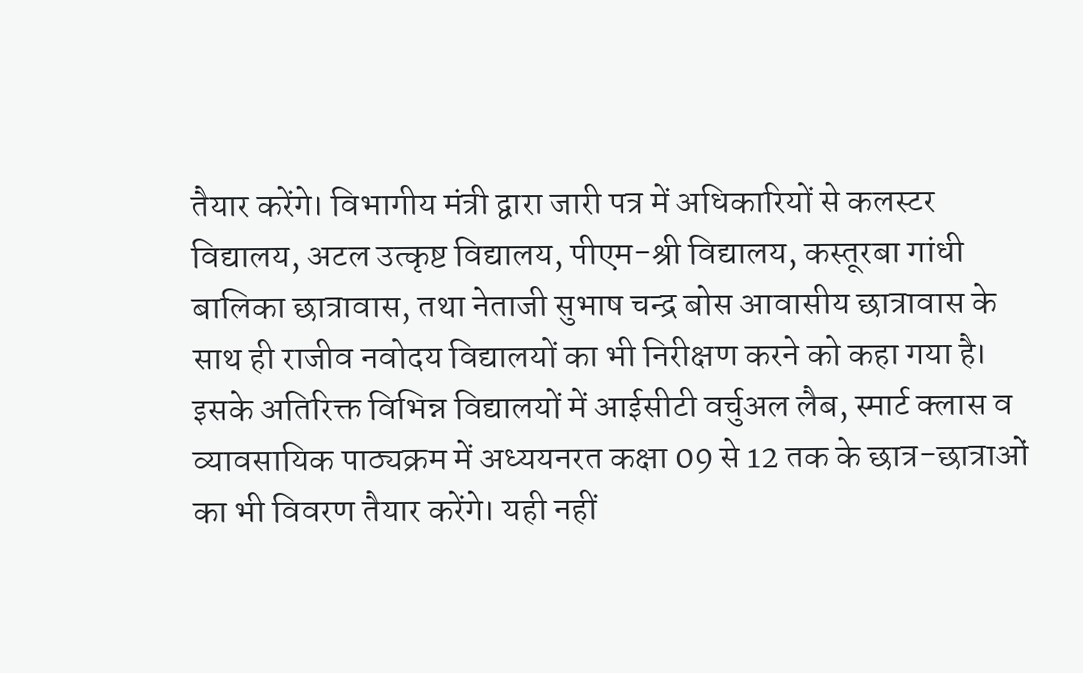तैयार करेंगे। विभागीय मंत्री द्वारा जारी पत्र में अधिकारियों से कलस्टर विद्यालय, अटल उत्कृष्ट विद्यालय, पीएम-श्री विद्यालय, कस्तूरबा गांधी बालिका छात्रावास, तथा नेताजी सुभाष चन्द्र बोस आवासीय छात्रावास के साथ ही राजीव नवोदय विद्यालयों का भी निरीक्षण करने को कहा गया है। इसके अतिरिक्त विभिन्न विद्यालयों में आईसीटी वर्चुअल लैब, स्मार्ट क्लास व व्यावसायिक पाठ्यक्रम में अध्ययनरत कक्षा 09 से 12 तक के छात्र-छात्राओं का भी विवरण तैयार करेंगे। यही नहीं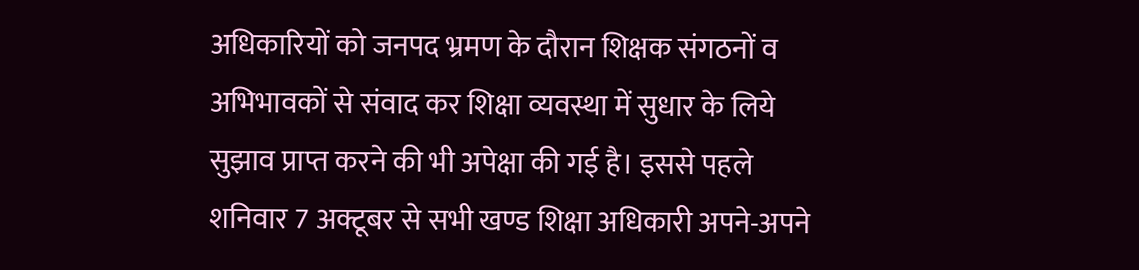अधिकारियों को जनपद भ्रमण के दौरान शिक्षक संगठनों व अभिभावकों से संवाद कर शिक्षा व्यवस्था में सुधार के लिये सुझाव प्राप्त करने की भी अपेक्षा की गई है। इससे पहले शनिवार 7 अक्टूबर से सभी खण्ड शिक्षा अधिकारी अपने-अपने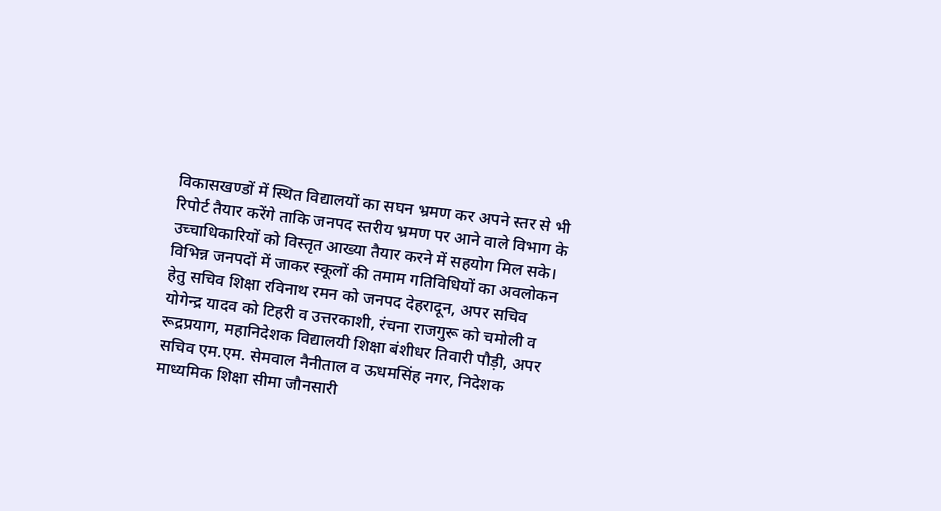विकासखण्डों में स्थित विद्यालयों का सघन भ्रमण कर अपने स्तर से भी रिपोर्ट तैयार करेंगे ताकि जनपद स्तरीय भ्रमण पर आने वाले विभाग के उच्चाधिकारियों को विस्तृत आख्या तैयार करने में सहयोग मिल सके।
विभिन्न जनपदों में जाकर स्कूलों की तमाम गतिविधियों का अवलोकन हेतु सचिव शिक्षा रविनाथ रमन को जनपद देहरादून, अपर सचिव योगेन्द्र यादव को टिहरी व उत्तरकाशी, रंचना राजगुरू को चमोली व रूद्रप्रयाग, महानिदेशक विद्यालयी शिक्षा बंशीधर तिवारी पौड़ी, अपर सचिव एम.एम. सेमवाल नैनीताल व ऊधमसिंह नगर, निदेशक माध्यमिक शिक्षा सीमा जौनसारी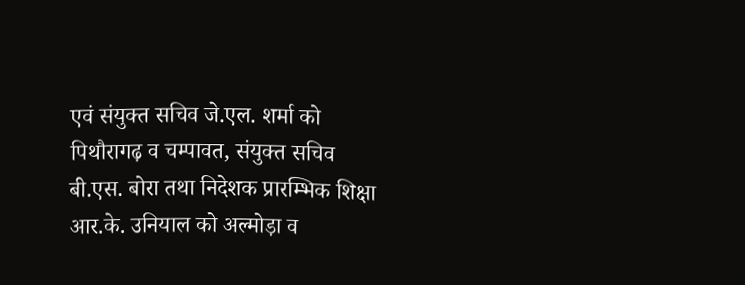एवं संयुक्त सचिव जे.एल. शर्मा को पिथौरागढ़ व चम्पावत, संयुक्त सचिव बी.एस. बोरा तथा निदेशक प्रारम्भिक शिक्षा आर.के. उनियाल को अल्मोड़ा व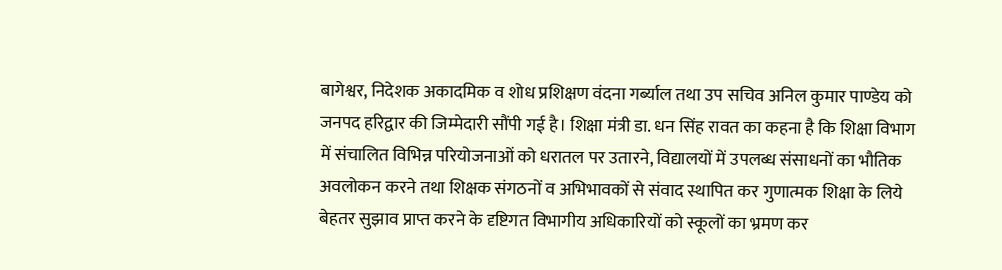बागेश्वर, निदेशक अकादमिक व शोध प्रशिक्षण वंदना गर्ब्याल तथा उप सचिव अनिल कुमार पाण्डेय को जनपद हरिद्वार की जिम्मेदारी सौंपी गई है। शिक्षा मंत्री डा. धन सिंह रावत का कहना है कि शिक्षा विभाग में संचालित विभिन्न परियोजनाओं को धरातल पर उतारने, विद्यालयों में उपलब्ध संसाधनों का भौतिक अवलोकन करने तथा शिक्षक संगठनों व अभिभावकों से संवाद स्थापित कर गुणात्मक शिक्षा के लिये बेहतर सुझाव प्राप्त करने के दृष्टिगत विभागीय अधिकारियों को स्कूलों का भ्रमण कर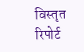विस्तृत रिपोर्ट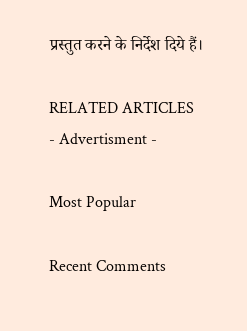प्रस्तुत करने के निर्देश दिये हैं।

RELATED ARTICLES
- Advertisment -

Most Popular

Recent Comments